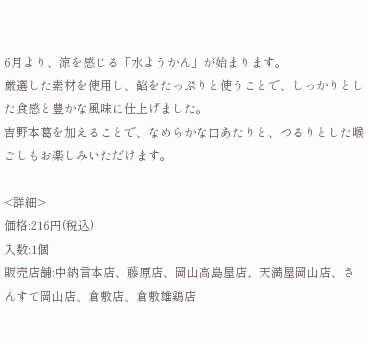6月より、涼を感じる「水ようかん」が始まります。
厳選した素材を使用し、餡をたっぷりと使うことで、しっかりとした食感と豊かな風味に仕上げました。
吉野本葛を加えることで、なめらかな口あたりと、つるりとした喉ごしもお楽しみいただけます。

<詳細>
価格:216円(税込)
入数:1個
販売店舗:中納言本店、藤原店、岡山高島屋店、天満屋岡山店、さんすて岡山店、倉敷店、倉敷雄鶏店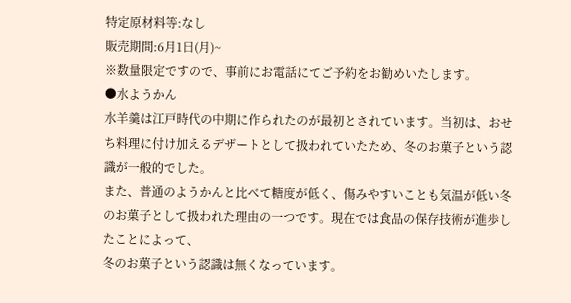特定原材料等:なし
販売期間:6月1日(月)~
※数量限定ですので、事前にお電話にてご予約をお勧めいたします。
●水ようかん
水羊羹は江戸時代の中期に作られたのが最初とされています。当初は、おせち料理に付け加えるデザートとして扱われていたため、冬のお菓子という認識が一般的でした。
また、普通のようかんと比べて糖度が低く、傷みやすいことも気温が低い冬のお菓子として扱われた理由の一つです。現在では食品の保存技術が進歩したことによって、
冬のお菓子という認識は無くなっています。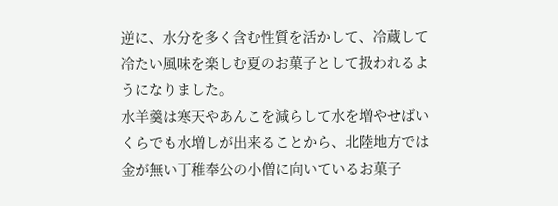逆に、水分を多く含む性質を活かして、冷蔵して冷たい風味を楽しむ夏のお菓子として扱われるようになりました。
水羊羹は寒天やあんこを減らして水を増やせばいくらでも水増しが出来ることから、北陸地方では金が無い丁稚奉公の小僧に向いているお菓子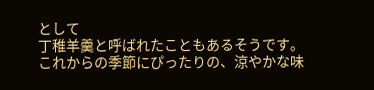として
丁稚羊羹と呼ばれたこともあるそうです。
これからの季節にぴったりの、涼やかな味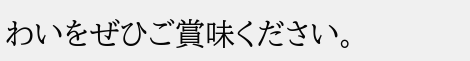わいをぜひご賞味ください。